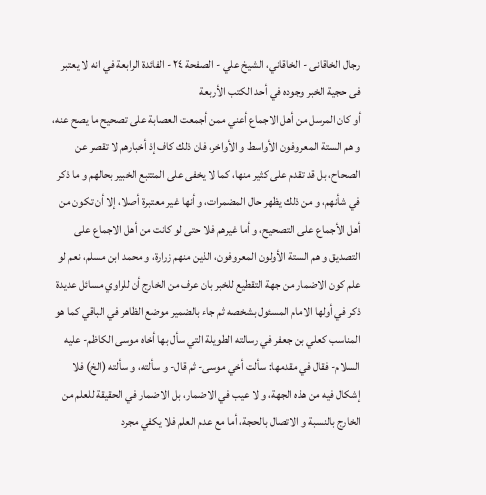رجال الخاقانى - الخاقاني، الشيخ علي - الصفحة ٢٤ - الفائدة الرابعة في انه لا يعتبر فى حجية الخبر وجوده في أحد الكتب الأربعة
أو كان المرسل من أهل الاجماع أعني ممن أجمعت العصابة على تصحيح ما يصح عنه، و هم الستة المعروفون الأواسط و الأواخر، فان ذلك كاف إذ أخبارهم لا تقصر عن الصحاح، بل قد تقدم على كثير منها، كما لا يخفى على المتتبع الخبير بحالهم و ما ذكر في شأنهم، و من ذلك يظهر حال المضمرات، و أنها غير معتبرة أصلا، إلا أن تكون من أهل الأجماع على التصحيح، و أما غيرهم فلا حتى لو كانت من أهل الاجماع على التصديق و هم الستة الأولون المعروفون، الذين منهم زرارة، و محمد ابن مسلم، نعم لو علم كون الاضمار من جهة التقطيع للخبر بان عرف من الخارج أن للراوي مسائل عديدة ذكر في أولها الامام المسئول بشخصه ثم جاء بالضمير موضع الظاهر في الباقي كما هو المناسب كعلي بن جعفر في رسالته الطويلة التي سأل بها أخاه موسى الكاظم- عليه السلام- فقال في مقدمها: سألت أخي موسى- ثم قال- و سألته، و سألته (الخ) فلا إشكال فيه من هذه الجهة، و لا عيب في الاضمار، بل الاضمار في الحقيقة للعلم من الخارج بالنسبة و الاتصال بالحجة، أما مع عدم العلم فلا يكفي مجرد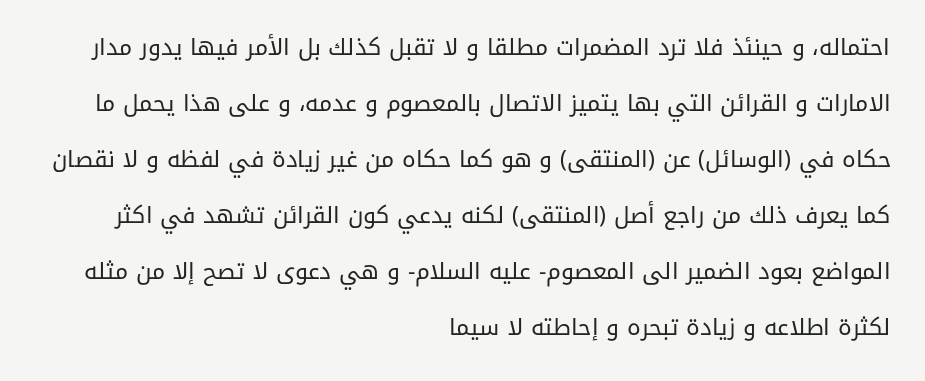احتماله، و حينئذ فلا ترد المضمرات مطلقا و لا تقبل كذلك بل الأمر فيها يدور مدار الامارات و القرائن التي بها يتميز الاتصال بالمعصوم و عدمه، و على هذا يحمل ما حكاه في (الوسائل) عن (المنتقى) و هو كما حكاه من غير زيادة في لفظه و لا نقصان كما يعرف ذلك من راجع أصل (المنتقى) لكنه يدعي كون القرائن تشهد في اكثر المواضع بعود الضمير الى المعصوم- عليه السلام- و هي دعوى لا تصح إلا من مثله لكثرة اطلاعه و زيادة تبحره و إحاطته لا سيما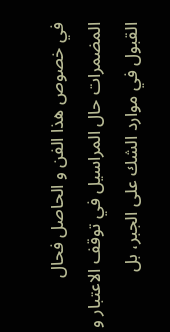في خصوص هذا الفن و الحاصل فحال المضمرات حال المراسيل في توقف الاعتبار و القبول في موارد الشك على الجبر، بل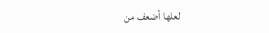لعلها أضعف من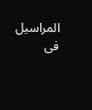المراسيل فى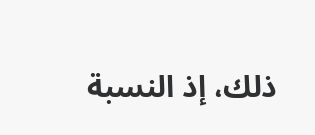ذلك، إذ النسبة